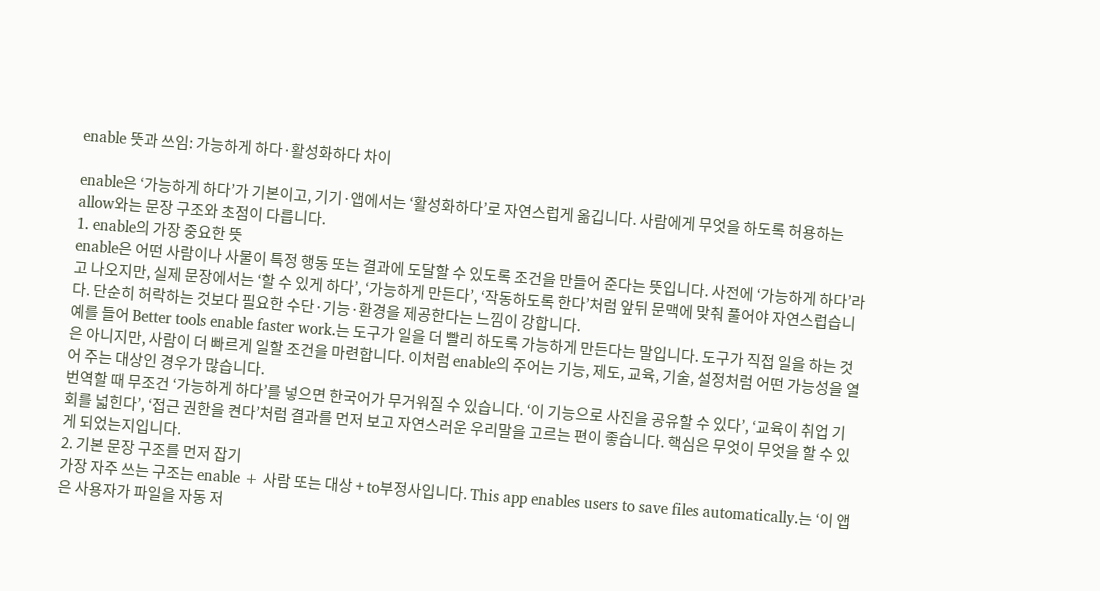enable 뜻과 쓰임: 가능하게 하다·활성화하다 차이

enable은 ‘가능하게 하다’가 기본이고, 기기·앱에서는 ‘활성화하다’로 자연스럽게 옮깁니다. 사람에게 무엇을 하도록 허용하는 allow와는 문장 구조와 초점이 다릅니다.
1. enable의 가장 중요한 뜻
enable은 어떤 사람이나 사물이 특정 행동 또는 결과에 도달할 수 있도록 조건을 만들어 준다는 뜻입니다. 사전에 ‘가능하게 하다’라고 나오지만, 실제 문장에서는 ‘할 수 있게 하다’, ‘가능하게 만든다’, ‘작동하도록 한다’처럼 앞뒤 문맥에 맞춰 풀어야 자연스럽습니다. 단순히 허락하는 것보다 필요한 수단·기능·환경을 제공한다는 느낌이 강합니다.
예를 들어 Better tools enable faster work.는 도구가 일을 더 빨리 하도록 가능하게 만든다는 말입니다. 도구가 직접 일을 하는 것은 아니지만, 사람이 더 빠르게 일할 조건을 마련합니다. 이처럼 enable의 주어는 기능, 제도, 교육, 기술, 설정처럼 어떤 가능성을 열어 주는 대상인 경우가 많습니다.
번역할 때 무조건 ‘가능하게 하다’를 넣으면 한국어가 무거워질 수 있습니다. ‘이 기능으로 사진을 공유할 수 있다’, ‘교육이 취업 기회를 넓힌다’, ‘접근 권한을 켠다’처럼 결과를 먼저 보고 자연스러운 우리말을 고르는 편이 좋습니다. 핵심은 무엇이 무엇을 할 수 있게 되었는지입니다.
2. 기본 문장 구조를 먼저 잡기
가장 자주 쓰는 구조는 enable + 사람 또는 대상 + to부정사입니다. This app enables users to save files automatically.는 ‘이 앱은 사용자가 파일을 자동 저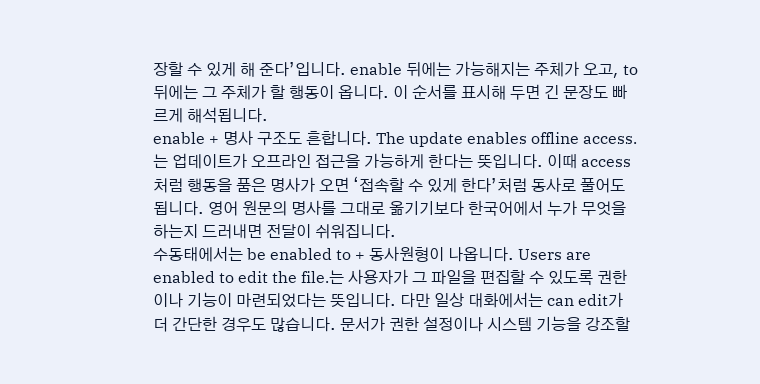장할 수 있게 해 준다’입니다. enable 뒤에는 가능해지는 주체가 오고, to 뒤에는 그 주체가 할 행동이 옵니다. 이 순서를 표시해 두면 긴 문장도 빠르게 해석됩니다.
enable + 명사 구조도 흔합니다. The update enables offline access.는 업데이트가 오프라인 접근을 가능하게 한다는 뜻입니다. 이때 access처럼 행동을 품은 명사가 오면 ‘접속할 수 있게 한다’처럼 동사로 풀어도 됩니다. 영어 원문의 명사를 그대로 옮기기보다 한국어에서 누가 무엇을 하는지 드러내면 전달이 쉬워집니다.
수동태에서는 be enabled to + 동사원형이 나옵니다. Users are enabled to edit the file.는 사용자가 그 파일을 편집할 수 있도록 권한이나 기능이 마련되었다는 뜻입니다. 다만 일상 대화에서는 can edit가 더 간단한 경우도 많습니다. 문서가 권한 설정이나 시스템 기능을 강조할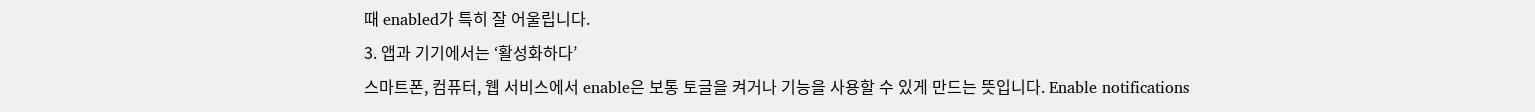때 enabled가 특히 잘 어울립니다.
3. 앱과 기기에서는 ‘활성화하다’
스마트폰, 컴퓨터, 웹 서비스에서 enable은 보통 토글을 켜거나 기능을 사용할 수 있게 만드는 뜻입니다. Enable notifications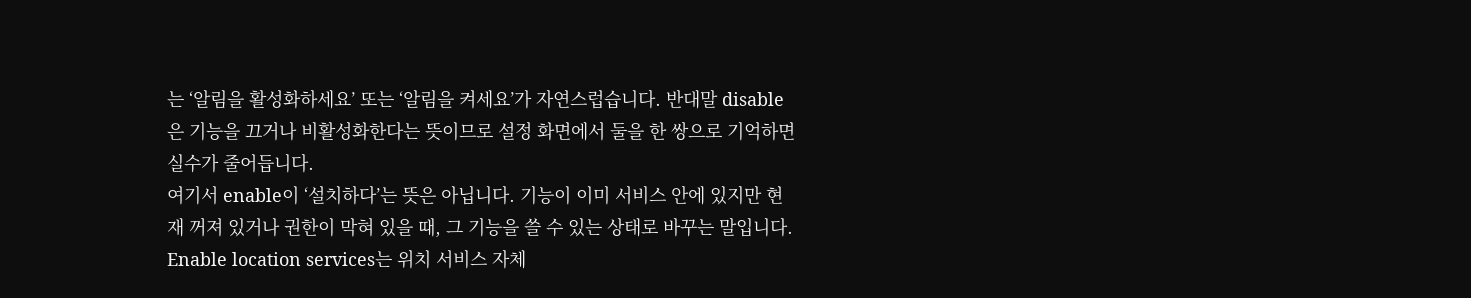는 ‘알림을 활성화하세요’ 또는 ‘알림을 켜세요’가 자연스럽습니다. 반대말 disable은 기능을 끄거나 비활성화한다는 뜻이므로 설정 화면에서 둘을 한 쌍으로 기억하면 실수가 줄어듭니다.
여기서 enable이 ‘설치하다’는 뜻은 아닙니다. 기능이 이미 서비스 안에 있지만 현재 꺼져 있거나 권한이 막혀 있을 때, 그 기능을 쓸 수 있는 상태로 바꾸는 말입니다. Enable location services는 위치 서비스 자체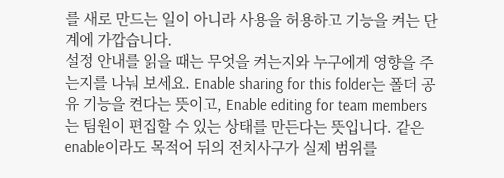를 새로 만드는 일이 아니라 사용을 허용하고 기능을 켜는 단계에 가깝습니다.
설정 안내를 읽을 때는 무엇을 켜는지와 누구에게 영향을 주는지를 나눠 보세요. Enable sharing for this folder는 폴더 공유 기능을 켠다는 뜻이고, Enable editing for team members는 팀원이 편집할 수 있는 상태를 만든다는 뜻입니다. 같은 enable이라도 목적어 뒤의 전치사구가 실제 범위를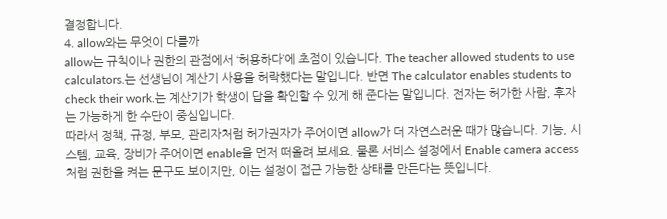결정합니다.
4. allow와는 무엇이 다를까
allow는 규칙이나 권한의 관점에서 ‘허용하다’에 초점이 있습니다. The teacher allowed students to use calculators.는 선생님이 계산기 사용을 허락했다는 말입니다. 반면 The calculator enables students to check their work.는 계산기가 학생이 답을 확인할 수 있게 해 준다는 말입니다. 전자는 허가한 사람, 후자는 가능하게 한 수단이 중심입니다.
따라서 정책, 규정, 부모, 관리자처럼 허가권자가 주어이면 allow가 더 자연스러운 때가 많습니다. 기능, 시스템, 교육, 장비가 주어이면 enable을 먼저 떠올려 보세요. 물론 서비스 설정에서 Enable camera access처럼 권한을 켜는 문구도 보이지만, 이는 설정이 접근 가능한 상태를 만든다는 뜻입니다.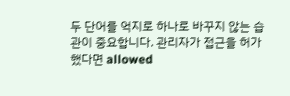두 단어를 억지로 하나로 바꾸지 않는 습관이 중요합니다. 관리자가 접근을 허가했다면 allowed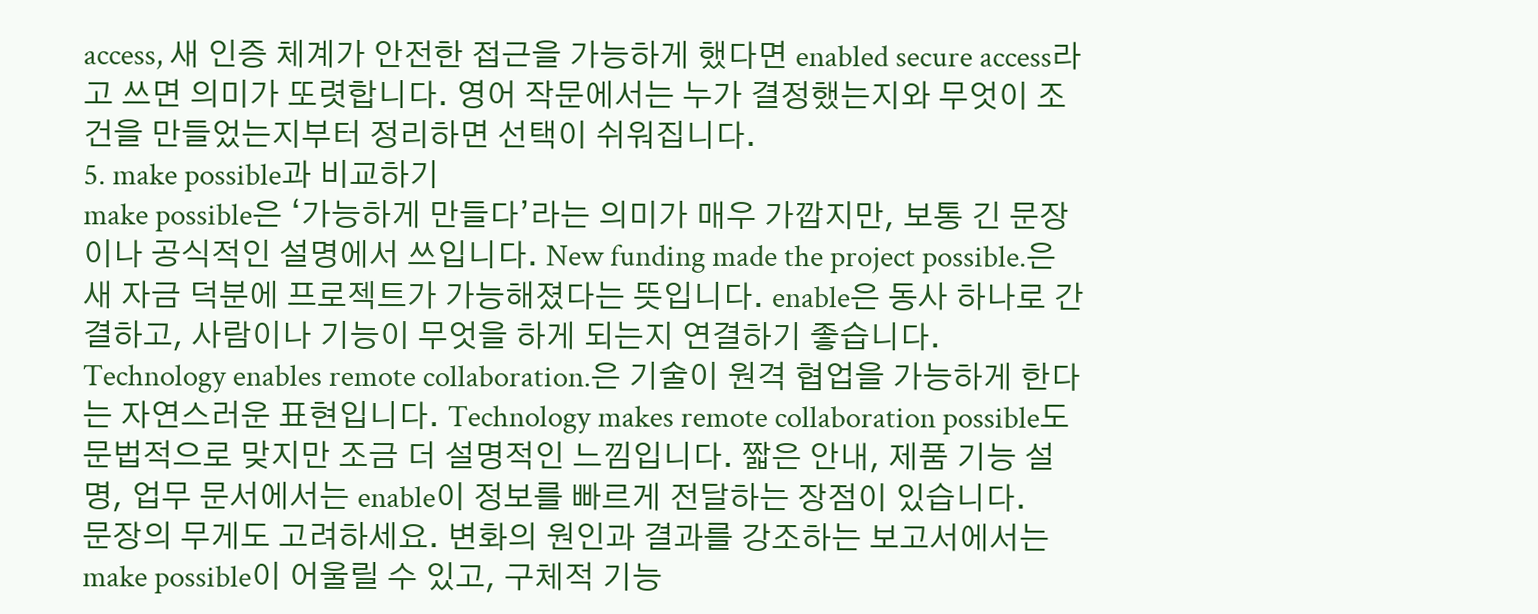access, 새 인증 체계가 안전한 접근을 가능하게 했다면 enabled secure access라고 쓰면 의미가 또렷합니다. 영어 작문에서는 누가 결정했는지와 무엇이 조건을 만들었는지부터 정리하면 선택이 쉬워집니다.
5. make possible과 비교하기
make possible은 ‘가능하게 만들다’라는 의미가 매우 가깝지만, 보통 긴 문장이나 공식적인 설명에서 쓰입니다. New funding made the project possible.은 새 자금 덕분에 프로젝트가 가능해졌다는 뜻입니다. enable은 동사 하나로 간결하고, 사람이나 기능이 무엇을 하게 되는지 연결하기 좋습니다.
Technology enables remote collaboration.은 기술이 원격 협업을 가능하게 한다는 자연스러운 표현입니다. Technology makes remote collaboration possible도 문법적으로 맞지만 조금 더 설명적인 느낌입니다. 짧은 안내, 제품 기능 설명, 업무 문서에서는 enable이 정보를 빠르게 전달하는 장점이 있습니다.
문장의 무게도 고려하세요. 변화의 원인과 결과를 강조하는 보고서에서는 make possible이 어울릴 수 있고, 구체적 기능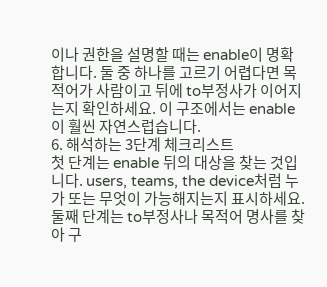이나 권한을 설명할 때는 enable이 명확합니다. 둘 중 하나를 고르기 어렵다면 목적어가 사람이고 뒤에 to부정사가 이어지는지 확인하세요. 이 구조에서는 enable이 훨씬 자연스럽습니다.
6. 해석하는 3단계 체크리스트
첫 단계는 enable 뒤의 대상을 찾는 것입니다. users, teams, the device처럼 누가 또는 무엇이 가능해지는지 표시하세요. 둘째 단계는 to부정사나 목적어 명사를 찾아 구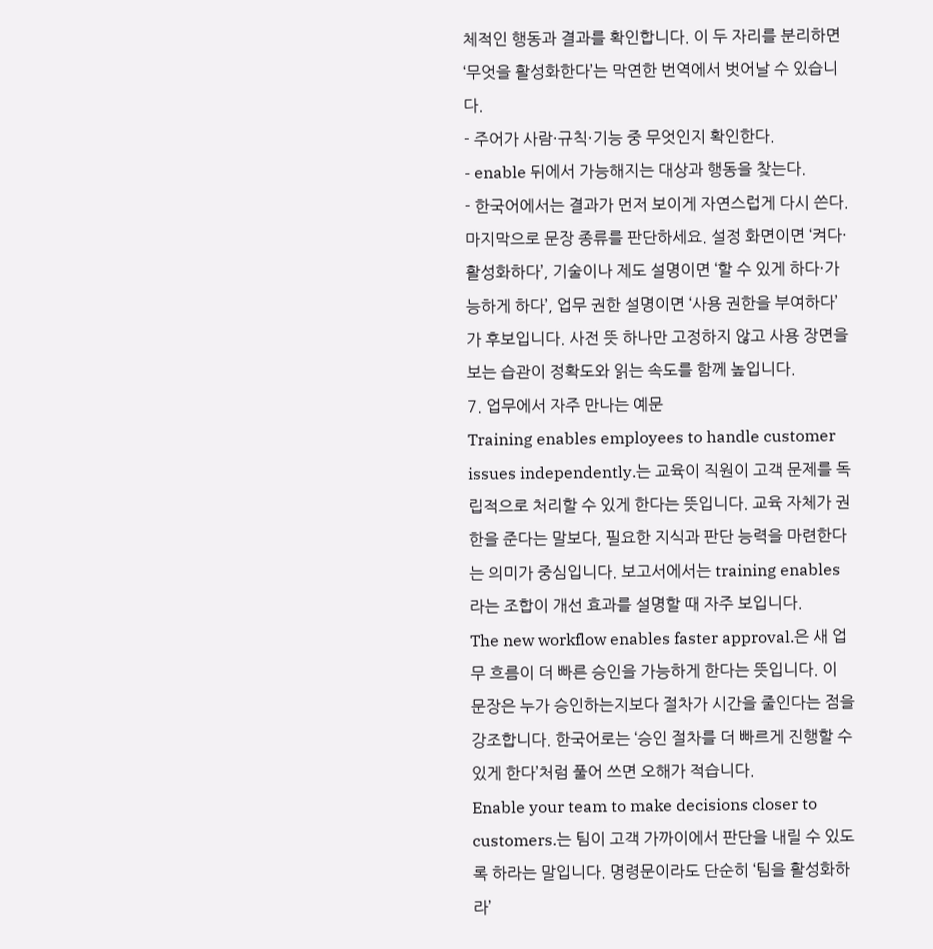체적인 행동과 결과를 확인합니다. 이 두 자리를 분리하면 ‘무엇을 활성화한다’는 막연한 번역에서 벗어날 수 있습니다.
- 주어가 사람·규칙·기능 중 무엇인지 확인한다.
- enable 뒤에서 가능해지는 대상과 행동을 찾는다.
- 한국어에서는 결과가 먼저 보이게 자연스럽게 다시 쓴다.
마지막으로 문장 종류를 판단하세요. 설정 화면이면 ‘켜다·활성화하다’, 기술이나 제도 설명이면 ‘할 수 있게 하다·가능하게 하다’, 업무 권한 설명이면 ‘사용 권한을 부여하다’가 후보입니다. 사전 뜻 하나만 고정하지 않고 사용 장면을 보는 습관이 정확도와 읽는 속도를 함께 높입니다.
7. 업무에서 자주 만나는 예문
Training enables employees to handle customer issues independently.는 교육이 직원이 고객 문제를 독립적으로 처리할 수 있게 한다는 뜻입니다. 교육 자체가 권한을 준다는 말보다, 필요한 지식과 판단 능력을 마련한다는 의미가 중심입니다. 보고서에서는 training enables라는 조합이 개선 효과를 설명할 때 자주 보입니다.
The new workflow enables faster approval.은 새 업무 흐름이 더 빠른 승인을 가능하게 한다는 뜻입니다. 이 문장은 누가 승인하는지보다 절차가 시간을 줄인다는 점을 강조합니다. 한국어로는 ‘승인 절차를 더 빠르게 진행할 수 있게 한다’처럼 풀어 쓰면 오해가 적습니다.
Enable your team to make decisions closer to customers.는 팀이 고객 가까이에서 판단을 내릴 수 있도록 하라는 말입니다. 명령문이라도 단순히 ‘팀을 활성화하라’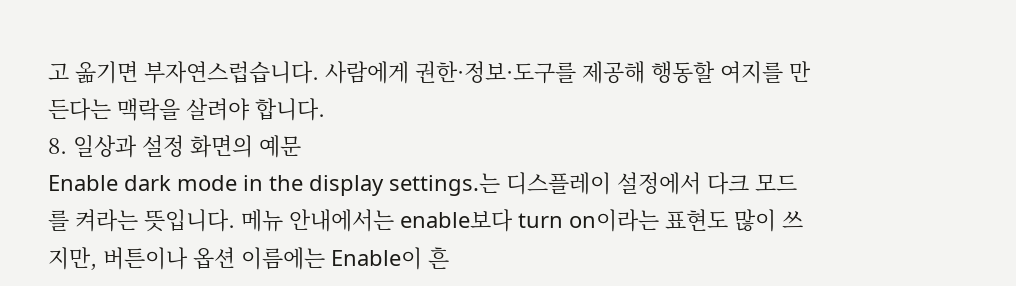고 옮기면 부자연스럽습니다. 사람에게 권한·정보·도구를 제공해 행동할 여지를 만든다는 맥락을 살려야 합니다.
8. 일상과 설정 화면의 예문
Enable dark mode in the display settings.는 디스플레이 설정에서 다크 모드를 켜라는 뜻입니다. 메뉴 안내에서는 enable보다 turn on이라는 표현도 많이 쓰지만, 버튼이나 옵션 이름에는 Enable이 흔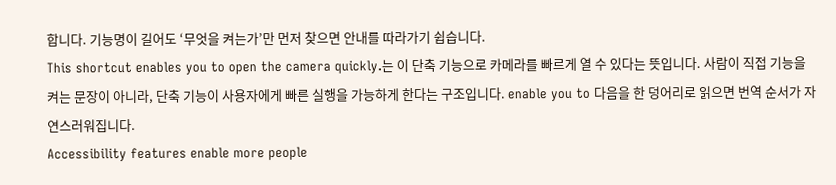합니다. 기능명이 길어도 ‘무엇을 켜는가’만 먼저 찾으면 안내를 따라가기 쉽습니다.
This shortcut enables you to open the camera quickly.는 이 단축 기능으로 카메라를 빠르게 열 수 있다는 뜻입니다. 사람이 직접 기능을 켜는 문장이 아니라, 단축 기능이 사용자에게 빠른 실행을 가능하게 한다는 구조입니다. enable you to 다음을 한 덩어리로 읽으면 번역 순서가 자연스러워집니다.
Accessibility features enable more people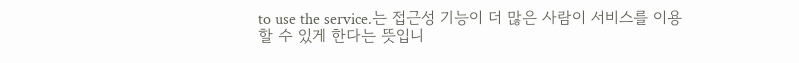to use the service.는 접근성 기능이 더 많은 사람이 서비스를 이용할 수 있게 한다는 뜻입니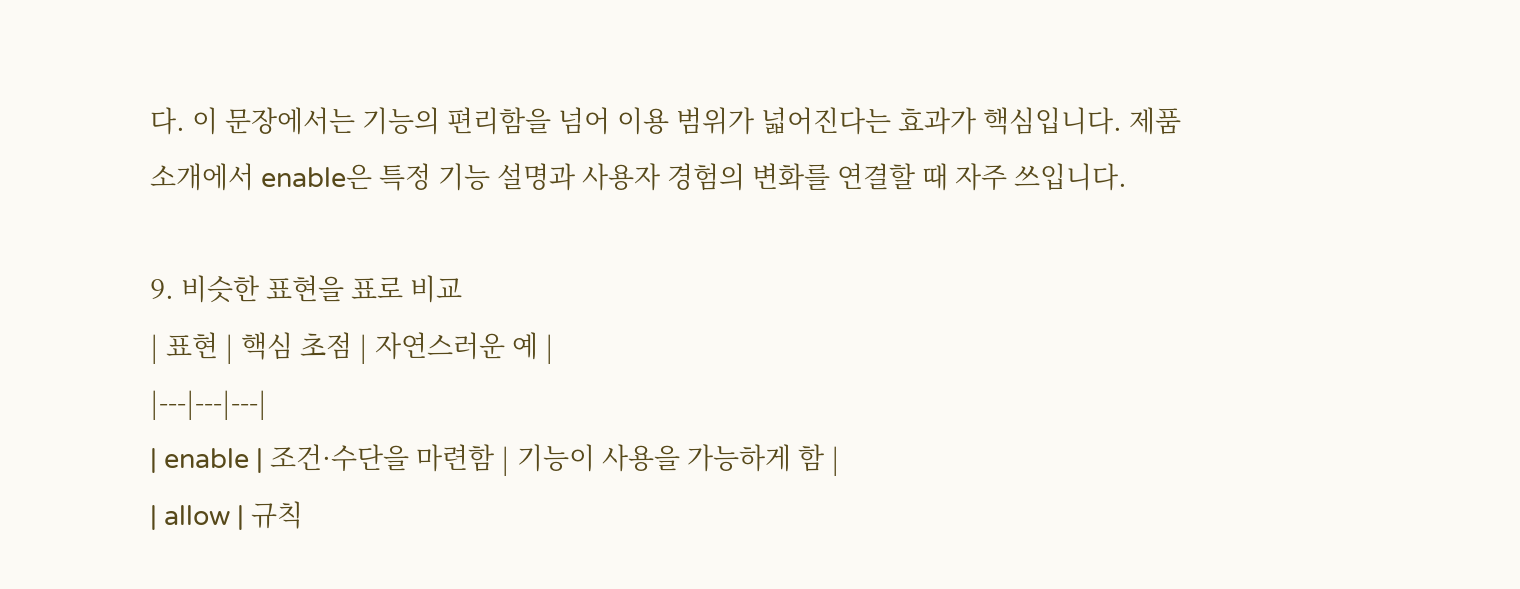다. 이 문장에서는 기능의 편리함을 넘어 이용 범위가 넓어진다는 효과가 핵심입니다. 제품 소개에서 enable은 특정 기능 설명과 사용자 경험의 변화를 연결할 때 자주 쓰입니다.

9. 비슷한 표현을 표로 비교
| 표현 | 핵심 초점 | 자연스러운 예 |
|---|---|---|
| enable | 조건·수단을 마련함 | 기능이 사용을 가능하게 함 |
| allow | 규칙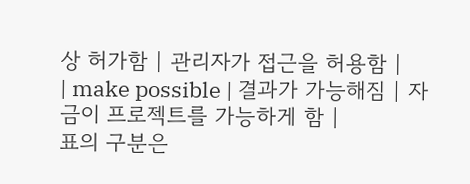상 허가함 | 관리자가 접근을 허용함 |
| make possible | 결과가 가능해짐 | 자금이 프로젝트를 가능하게 함 |
표의 구분은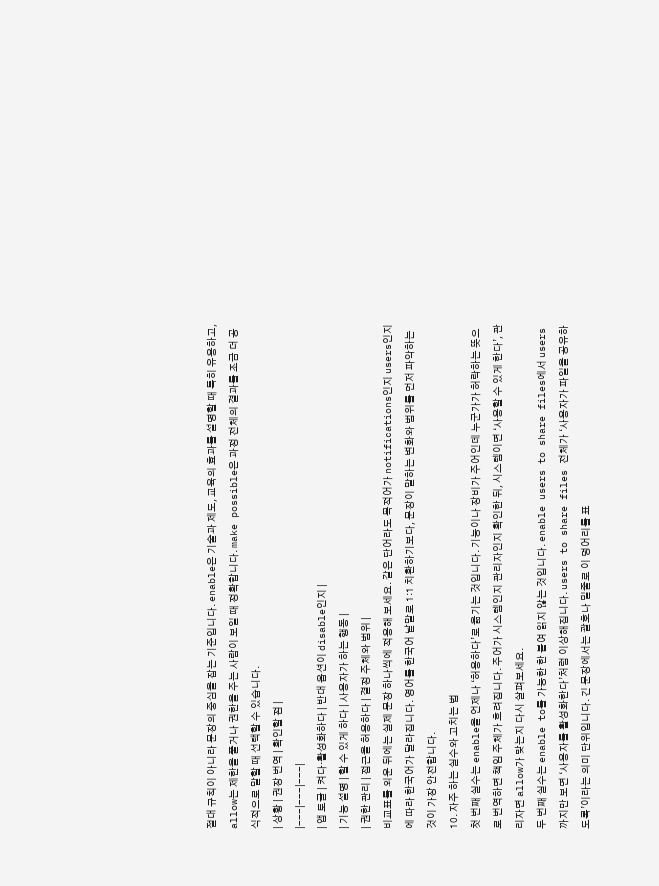절대 규칙이 아니라 문장의 중심을 잡는 기준입니다. enable은 기술과 제도, 교육의 효과를 설명할 때 특히 유용하고, allow는 제한을 풀거나 권한을 주는 사람이 보일 때 정확합니다. make possible은 과정 전체의 결과를 조금 더 공식적으로 말할 때 선택할 수 있습니다.
| 상황 | 권장 번역 | 확인할 점 |
|---|---|---|
| 앱 토글 | 켜다·활성화하다 | 반대 옵션이 disable인지 |
| 기능 설명 | 할 수 있게 하다 | 사용자가 하는 행동 |
| 권한 관리 | 접근을 허용하다 | 결정 주체와 범위 |
비교표를 외운 뒤에는 실제 문장 하나씩에 적용해 보세요. 같은 단어라도 목적어가 notifications인지 users인지에 따라 한국어가 달라집니다. 영어를 한국어 낱말로 1:1 치환하기보다, 문장이 말하는 변화와 범위를 먼저 파악하는 것이 가장 안전합니다.
10. 자주 하는 실수와 고치는 법
첫 번째 실수는 enable을 언제나 ‘허용하다’로 옮기는 것입니다. 기능이나 장비가 주어인데 누군가가 허락하는 뜻으로 번역하면 책임 주체가 흐려집니다. 주어가 시스템인지 관리자인지 확인한 뒤, 시스템이면 ‘사용할 수 있게 한다’, 관리자면 allow가 맞는지 다시 살펴보세요.
두 번째 실수는 enable to를 가능한 한 붙여 읽지 않는 것입니다. enable users to share files에서 users까지만 보면 ‘사용자를 활성화한다’처럼 이상해집니다. users to share files 전체가 ‘사용자가 파일을 공유하도록’이라는 의미 단위입니다. 긴 문장에서는 괄호나 밑줄로 이 덩어리를 표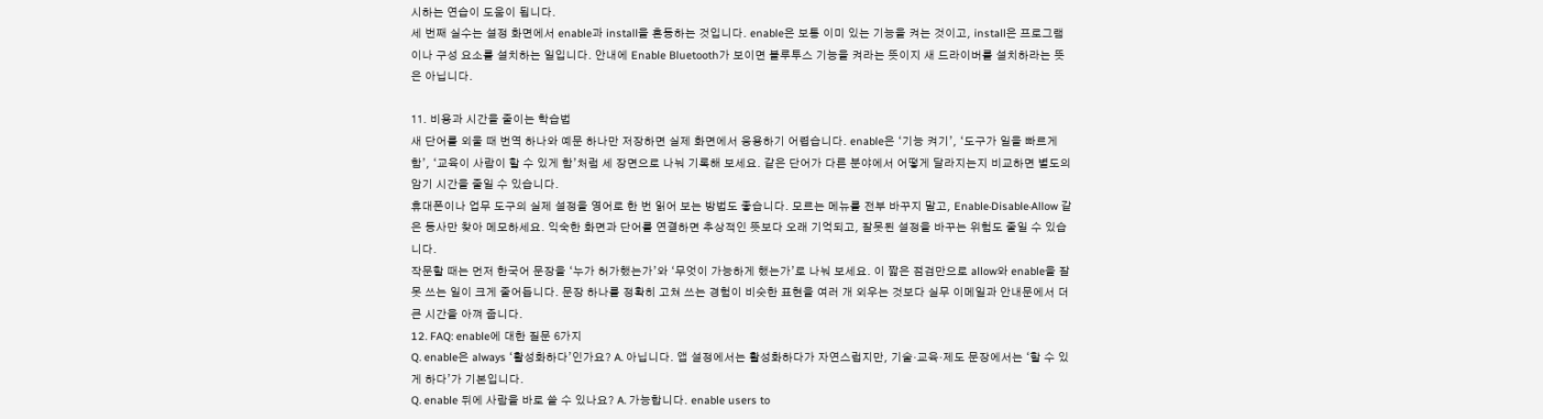시하는 연습이 도움이 됩니다.
세 번째 실수는 설정 화면에서 enable과 install을 혼동하는 것입니다. enable은 보통 이미 있는 기능을 켜는 것이고, install은 프로그램이나 구성 요소를 설치하는 일입니다. 안내에 Enable Bluetooth가 보이면 블루투스 기능을 켜라는 뜻이지 새 드라이버를 설치하라는 뜻은 아닙니다.

11. 비용과 시간을 줄이는 학습법
새 단어를 외울 때 번역 하나와 예문 하나만 저장하면 실제 화면에서 응용하기 어렵습니다. enable은 ‘기능 켜기’, ‘도구가 일을 빠르게 함’, ‘교육이 사람이 할 수 있게 함’처럼 세 장면으로 나눠 기록해 보세요. 같은 단어가 다른 분야에서 어떻게 달라지는지 비교하면 별도의 암기 시간을 줄일 수 있습니다.
휴대폰이나 업무 도구의 실제 설정을 영어로 한 번 읽어 보는 방법도 좋습니다. 모르는 메뉴를 전부 바꾸지 말고, Enable·Disable·Allow 같은 동사만 찾아 메모하세요. 익숙한 화면과 단어를 연결하면 추상적인 뜻보다 오래 기억되고, 잘못된 설정을 바꾸는 위험도 줄일 수 있습니다.
작문할 때는 먼저 한국어 문장을 ‘누가 허가했는가’와 ‘무엇이 가능하게 했는가’로 나눠 보세요. 이 짧은 점검만으로 allow와 enable을 잘못 쓰는 일이 크게 줄어듭니다. 문장 하나를 정확히 고쳐 쓰는 경험이 비슷한 표현을 여러 개 외우는 것보다 실무 이메일과 안내문에서 더 큰 시간을 아껴 줍니다.
12. FAQ: enable에 대한 질문 6가지
Q. enable은 always ‘활성화하다’인가요? A. 아닙니다. 앱 설정에서는 활성화하다가 자연스럽지만, 기술·교육·제도 문장에서는 ‘할 수 있게 하다’가 기본입니다.
Q. enable 뒤에 사람을 바로 쓸 수 있나요? A. 가능합니다. enable users to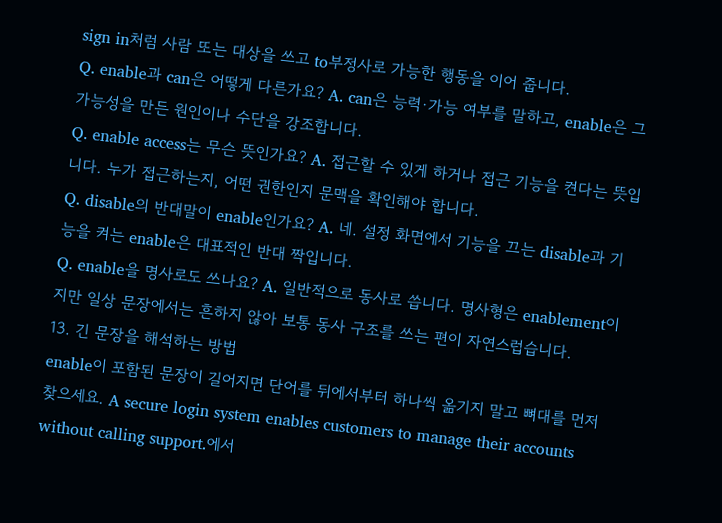sign in처럼 사람 또는 대상을 쓰고 to부정사로 가능한 행동을 이어 줍니다.
Q. enable과 can은 어떻게 다른가요? A. can은 능력·가능 여부를 말하고, enable은 그 가능성을 만든 원인이나 수단을 강조합니다.
Q. enable access는 무슨 뜻인가요? A. 접근할 수 있게 하거나 접근 기능을 켠다는 뜻입니다. 누가 접근하는지, 어떤 권한인지 문맥을 확인해야 합니다.
Q. disable의 반대말이 enable인가요? A. 네. 설정 화면에서 기능을 끄는 disable과 기능을 켜는 enable은 대표적인 반대 짝입니다.
Q. enable을 명사로도 쓰나요? A. 일반적으로 동사로 씁니다. 명사형은 enablement이지만 일상 문장에서는 흔하지 않아 보통 동사 구조를 쓰는 편이 자연스럽습니다.
13. 긴 문장을 해석하는 방법
enable이 포함된 문장이 길어지면 단어를 뒤에서부터 하나씩 옮기지 말고 뼈대를 먼저 찾으세요. A secure login system enables customers to manage their accounts without calling support.에서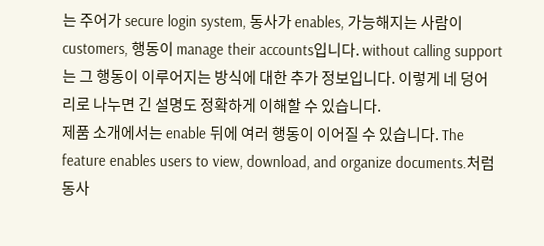는 주어가 secure login system, 동사가 enables, 가능해지는 사람이 customers, 행동이 manage their accounts입니다. without calling support는 그 행동이 이루어지는 방식에 대한 추가 정보입니다. 이렇게 네 덩어리로 나누면 긴 설명도 정확하게 이해할 수 있습니다.
제품 소개에서는 enable 뒤에 여러 행동이 이어질 수 있습니다. The feature enables users to view, download, and organize documents.처럼 동사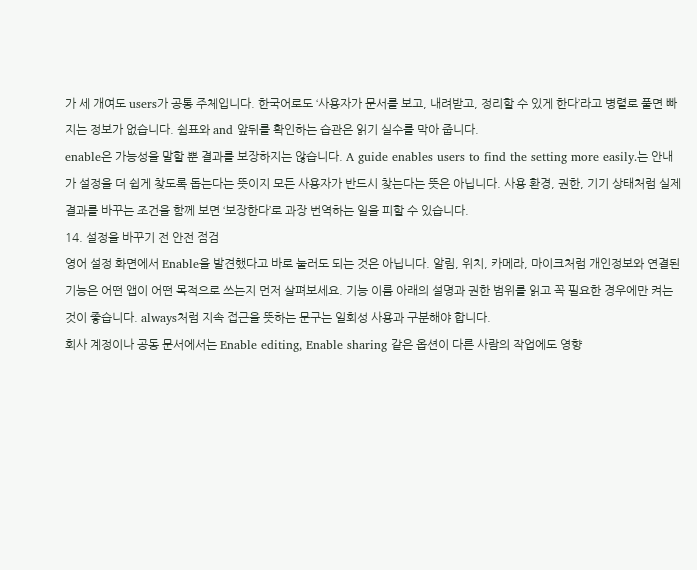가 세 개여도 users가 공통 주체입니다. 한국어로도 ‘사용자가 문서를 보고, 내려받고, 정리할 수 있게 한다’라고 병렬로 풀면 빠지는 정보가 없습니다. 쉼표와 and 앞뒤를 확인하는 습관은 읽기 실수를 막아 줍니다.
enable은 가능성을 말할 뿐 결과를 보장하지는 않습니다. A guide enables users to find the setting more easily.는 안내가 설정을 더 쉽게 찾도록 돕는다는 뜻이지 모든 사용자가 반드시 찾는다는 뜻은 아닙니다. 사용 환경, 권한, 기기 상태처럼 실제 결과를 바꾸는 조건을 함께 보면 ‘보장한다’로 과장 번역하는 일을 피할 수 있습니다.
14. 설정을 바꾸기 전 안전 점검
영어 설정 화면에서 Enable을 발견했다고 바로 눌러도 되는 것은 아닙니다. 알림, 위치, 카메라, 마이크처럼 개인정보와 연결된 기능은 어떤 앱이 어떤 목적으로 쓰는지 먼저 살펴보세요. 기능 이름 아래의 설명과 권한 범위를 읽고 꼭 필요한 경우에만 켜는 것이 좋습니다. always처럼 지속 접근을 뜻하는 문구는 일회성 사용과 구분해야 합니다.
회사 계정이나 공동 문서에서는 Enable editing, Enable sharing 같은 옵션이 다른 사람의 작업에도 영향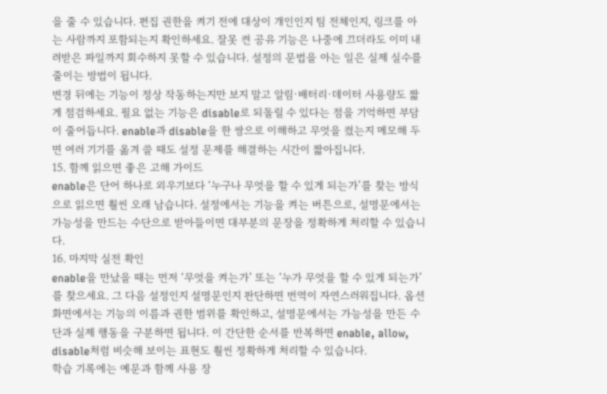을 줄 수 있습니다. 편집 권한을 켜기 전에 대상이 개인인지 팀 전체인지, 링크를 아는 사람까지 포함되는지 확인하세요. 잘못 켠 공유 기능은 나중에 끄더라도 이미 내려받은 파일까지 회수하지 못할 수 있습니다. 설정의 문법을 아는 일은 실제 실수를 줄이는 방법이 됩니다.
변경 뒤에는 기능이 정상 작동하는지만 보지 말고 알림·배터리·데이터 사용량도 짧게 점검하세요. 필요 없는 기능은 disable로 되돌릴 수 있다는 점을 기억하면 부담이 줄어듭니다. enable과 disable을 한 쌍으로 이해하고 무엇을 켰는지 메모해 두면 여러 기기를 옮겨 쓸 때도 설정 문제를 해결하는 시간이 짧아집니다.
15. 함께 읽으면 좋은 고해 가이드
enable은 단어 하나로 외우기보다 ‘누구나 무엇을 할 수 있게 되는가’를 찾는 방식으로 읽으면 훨씬 오래 남습니다. 설정에서는 기능을 켜는 버튼으로, 설명문에서는 가능성을 만드는 수단으로 받아들이면 대부분의 문장을 정확하게 처리할 수 있습니다.
16. 마지막 실전 확인
enable을 만났을 때는 먼저 ‘무엇을 켜는가’ 또는 ‘누가 무엇을 할 수 있게 되는가’를 찾으세요. 그 다음 설정인지 설명문인지 판단하면 번역이 자연스러워집니다. 옵션 화면에서는 기능의 이름과 권한 범위를 확인하고, 설명문에서는 가능성을 만든 수단과 실제 행동을 구분하면 됩니다. 이 간단한 순서를 반복하면 enable, allow, disable처럼 비슷해 보이는 표현도 훨씬 정확하게 처리할 수 있습니다.
학습 기록에는 예문과 함께 사용 장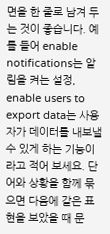면을 한 줄로 남겨 두는 것이 좋습니다. 예를 들어 enable notifications는 알림을 켜는 설정, enable users to export data는 사용자가 데이터를 내보낼 수 있게 하는 기능이라고 적어 보세요. 단어와 상황을 함께 묶으면 다음에 같은 표현을 보았을 때 문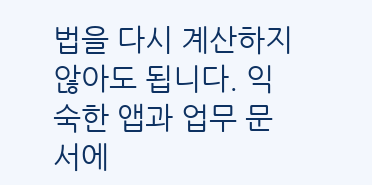법을 다시 계산하지 않아도 됩니다. 익숙한 앱과 업무 문서에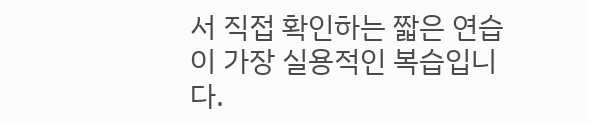서 직접 확인하는 짧은 연습이 가장 실용적인 복습입니다.